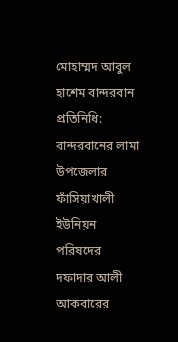মোহাম্মদ আবুল হাশেম বান্দরবান প্রতিনিধি: বান্দরবানের লামা উপজেলার ফাঁসিয়াখালী ইউনিয়ন পরিষদের দফাদার আলী আকবারের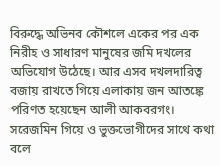বিরুদ্ধে অভিনব কৌশলে একের পর এক নিরীহ ও সাধারণ মানুষের জমি দখলের অভিযোগ উঠেছে। আর এসব দখলদারিত্ব বজায় রাখতে গিয়ে এলাকায় জন আতঙ্কে পরিণত হয়েছেন আলী আকবরগং। সরেজমিন গিয়ে ও ভুক্তভোগীদের সাথে কথা বলে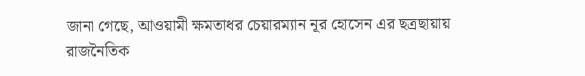জানা গেছে, আওয়ামী ক্ষমতাধর চেয়ারম্যান নূর হোসেন এর ছত্রছায়ায় রাজনৈতিক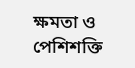ক্ষমতা ও পেশিশক্তি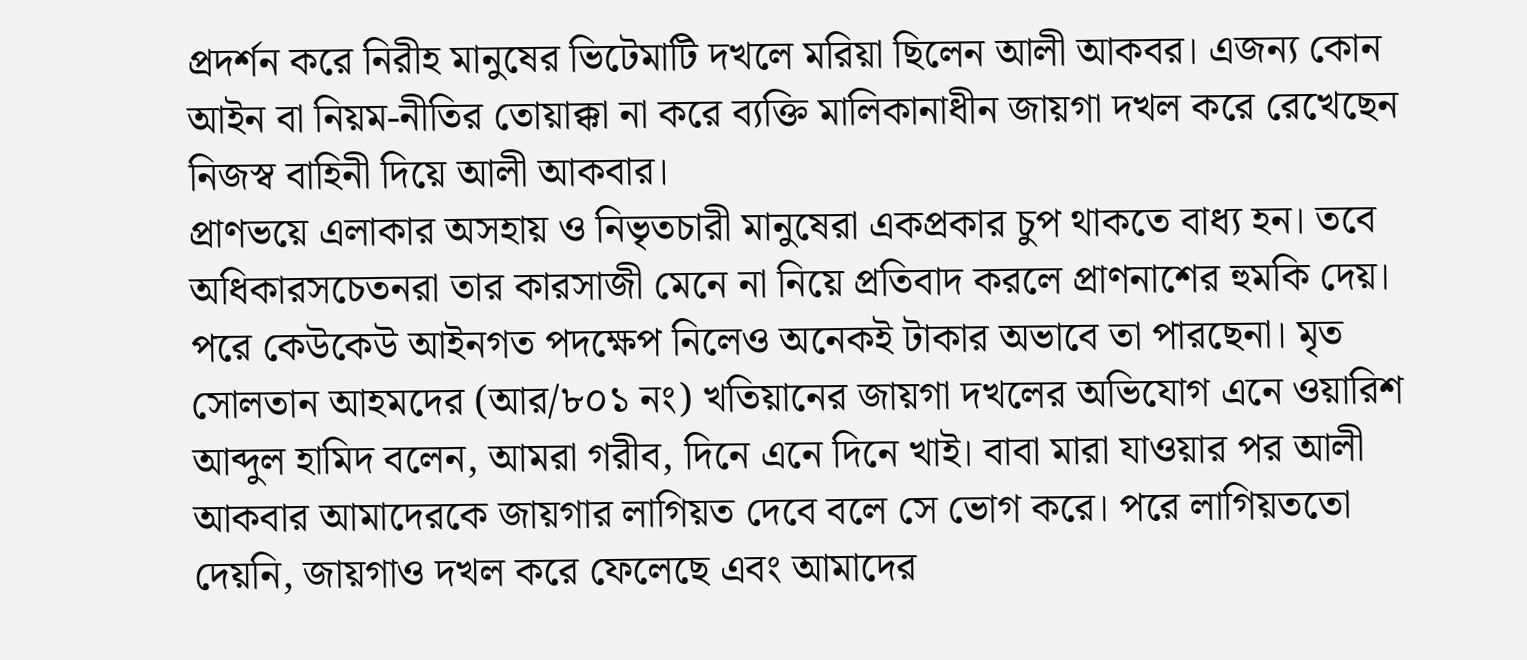প্রদর্শন করে নিরীহ মানুষের ভিটেমাটি দখলে মরিয়া ছিলেন আলী আকবর। এজন্য কোন আইন বা নিয়ম-নীতির তোয়াক্কা না করে ব্যক্তি মালিকানাধীন জায়গা দখল করে রেখেছেন নিজস্ব বাহিনী দিয়ে আলী আকবার।
প্রাণভয়ে এলাকার অসহায় ও নিভৃতচারী মানুষেরা একপ্রকার চুপ থাকতে বাধ্য হন। তবে অধিকারসচেতনরা তার কারসাজী মেনে না নিয়ে প্রতিবাদ করলে প্রাণনাশের হুমকি দেয়। পরে কেউকেউ আইনগত পদক্ষেপ নিলেও অনেকই টাকার অভাবে তা পারছেনা। মৃত সোলতান আহমদের (আর/৮০১ নং) খতিয়ানের জায়গা দখলের অভিযোগ এনে ওয়ারিশ আব্দুল হামিদ বলেন, আমরা গরীব, দিনে এনে দিনে খাই। বাবা মারা যাওয়ার পর আলী আকবার আমাদেরকে জায়গার লাগিয়ত দেবে বলে সে ভোগ করে। পরে লাগিয়ততো দেয়নি, জায়গাও দখল করে ফেলেছে এবং আমাদের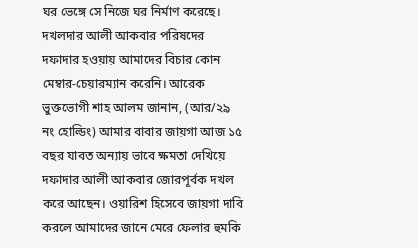ঘর ভেঙ্গে সে নিজে ঘর নির্মাণ করেছে।
দখলদার আলী আকবার পরিষদের দফাদার হওয়ায় আমাদের বিচার কোন মেম্বার-চেয়ারম্যান করেনি। আরেক ভুক্তভোগী শাহ আলম জানান, (আর/২৯ নং হোল্ডিং) আমার বাবার জায়গা আজ ১৫ বছর যাবত অন্যায় ভাবে ক্ষমতা দেখিয়ে দফাদার আলী আকবার জোরপূর্বক দখল করে আছেন। ওয়ারিশ হিসেবে জায়গা দাবি করলে আমাদের জানে মেরে ফেলার হুমকি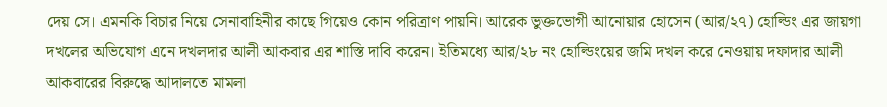দেয় সে। এমনকি বিচার নিয়ে সেনাবাহিনীর কাছে গিয়েও কোন পরিত্রাণ পায়নি। আরেক ভুক্তভোগী আনোয়ার হোসেন (আর/২৭) হোল্ডিং এর জায়গা দখলের অভিযোগ এনে দখলদার আলী আকবার এর শাস্তি দাবি করেন। ইতিমধ্যে আর/২৮ নং হোল্ডিংয়ের জমি দখল করে নেওয়ায় দফাদার আলী আকবারের বিরুদ্ধে আদালতে মামলা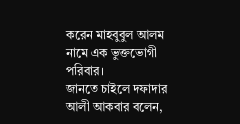করেন মাহবুবুল আলম নামে এক ভুক্তভোগী পরিবার।
জানতে চাইলে দফাদার আলী আকবার বলেন,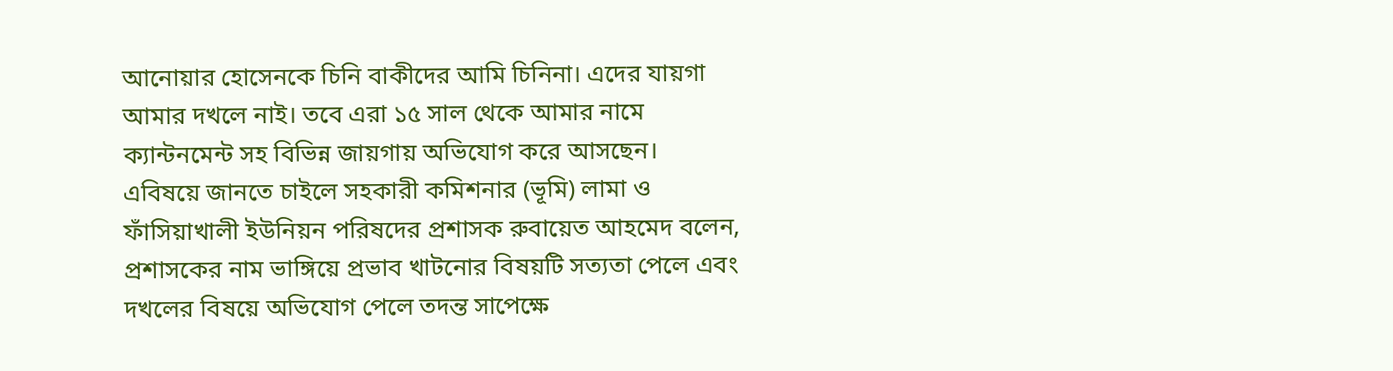আনোয়ার হোসেনকে চিনি বাকীদের আমি চিনিনা। এদের যায়গা আমার দখলে নাই। তবে এরা ১৫ সাল থেকে আমার নামে ক্যান্টনমেন্ট সহ বিভিন্ন জায়গায় অভিযোগ করে আসছেন। এবিষয়ে জানতে চাইলে সহকারী কমিশনার (ভূমি) লামা ও ফাঁসিয়াখালী ইউনিয়ন পরিষদের প্রশাসক রুবায়েত আহমেদ বলেন, প্রশাসকের নাম ভাঙ্গিয়ে প্রভাব খাটনোর বিষয়টি সত্যতা পেলে এবং দখলের বিষয়ে অভিযোগ পেলে তদন্ত সাপেক্ষে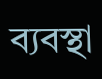ব্যবস্থা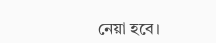নেয়া হবে।